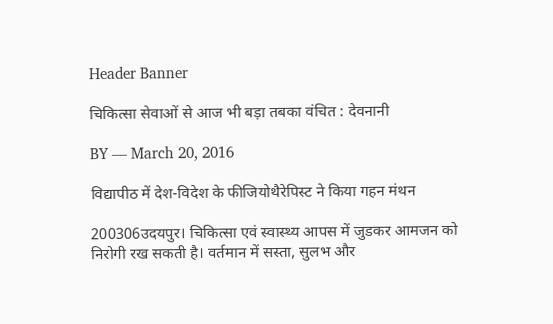Header Banner

चिकित्सा सेवाओं से आज भी बड़ा तबका वंचित : देवनानी

BY — March 20, 2016

विद्यापीठ में देश-विदेश के फीजियोथैरेपिस्ट ने किया गहन मंथन

200306उदयपुर। चिकित्सा एवं स्वास्थ्य आपस में जुडकर आमजन को निरोगी रख सकती है। वर्तमान में सस्ता, सुलभ और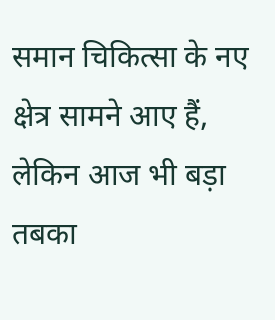समान चिकित्सा के नए क्षेत्र सामने आए हैं, लेकिन आज भी बड़ा तबका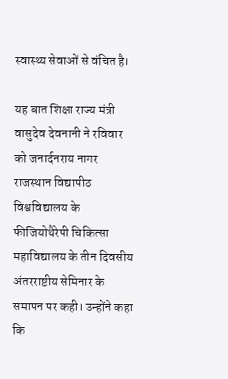स्वास्थ्य सेवाओं से वंचित है।

यह बात शिक्षा राज्य मंत्री वासुदेव देवनानी ने रविवार को जनार्दनराय नागर राजस्थान विद्यापीठ विश्वविद्यालय के फीजियोथैरेपी चिकित्सा महाविद्यालय के तीन दिवसीय अंतरराष्टीय सेमिनार के समापन पर कही। उन्होंने कहा कि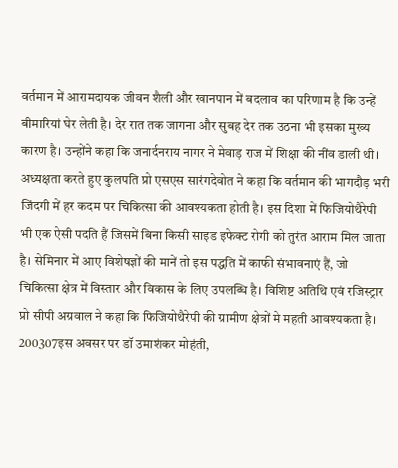वर्तमान में आरामदायक जीवन शैली और खानपान में बदलाव का परिणाम है कि उन्हें बीमारियां घेर लेती है। देर रात तक जागना और सुबह देर तक उठना भी इसका मुख्य कारण है। उन्होंने कहा कि जनार्दनराय नागर ने मेवाड़ राज में शिक्षा की नींव डाली थी। अध्यक्षता करते हुए कुलपति प्रो एसएस सारंगदेवोत ने कहा कि वर्तमान की भागदौड़ भरी जिंदगी में हर कदम पर चिकित्सा की आवश्यकता होती है। इस दिशा में फिजियोथैरेपी भी एक ऐसी पदति हैं जिसमें बिना किसी साइड इफेक्ट रोगी को तुरंत आराम मिल जाता है। सेमिनार में आए विशेषज्ञों की मानें तो इस पद्धति में काफी संभावनाएं हैं, जो चिकित्सा क्षेत्र में विस्तार और विकास के लिए उपलब्धि है। विशिष्ट अतिथि एवं रजिस्ट्रार प्रो सीपी अग्रवाल ने कहा कि फिजियोथैरेपी की ग्रामीण क्षेत्रों मे महती आवश्यकता है।
200307इस अवसर पर डॉ उमाशंकर मोहंती,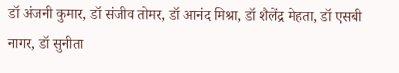डॉ अंजनी कुमार, डॉ संजीव तोमर, डॉ आनंद मिश्रा, डॉ शैलेंद्र मेहता, डॉ एसबी नागर, डॉ सुनीता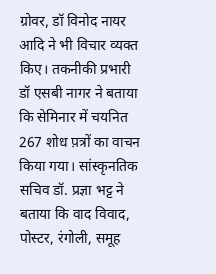ग्रोवर, डॉ विनोद नायर आदि ने भी विचार व्यक्त किए। तकनीकी प्रभारी डॉ एसबी नागर ने बताया कि सेमिनार में चयनित 267 शोध प़त्रों का वाचन किया गया। सांस्कृनतिक सचिव डॉ. प्रज्ञा भट्ट ने बताया कि वाद विवाद, पोस्टर, रंगोली, समूह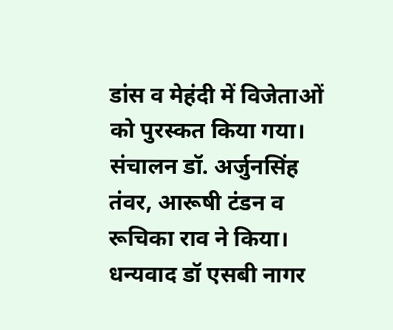डांस व मेहंदी में विजेताओं को पुरस्कत किया गया। संचालन डॉ. अर्जुनसिंह तंवर, आरूषी टंडन व रूचिका राव ने किया। धन्यवाद डॉ एसबी नागर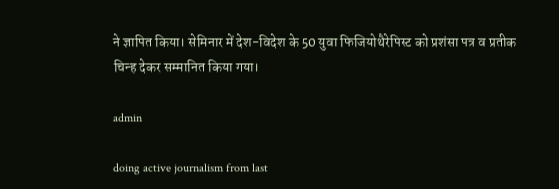ने ज्ञापित किया। सेमिनार में देश-विदेश के 50 युवा फिजियोथैरेपिस्ट को प्रशंसा पत्र व प्रतीक चिन्ह देकर सम्मानित किया गया।

admin

doing active journalism from last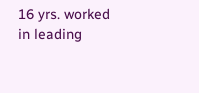16 yrs. worked in leading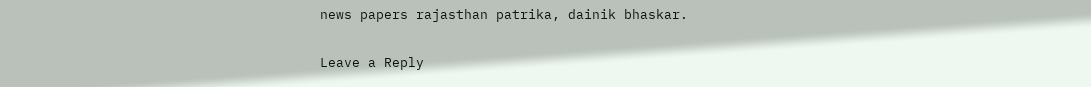news papers rajasthan patrika, dainik bhaskar.

Leave a Reply